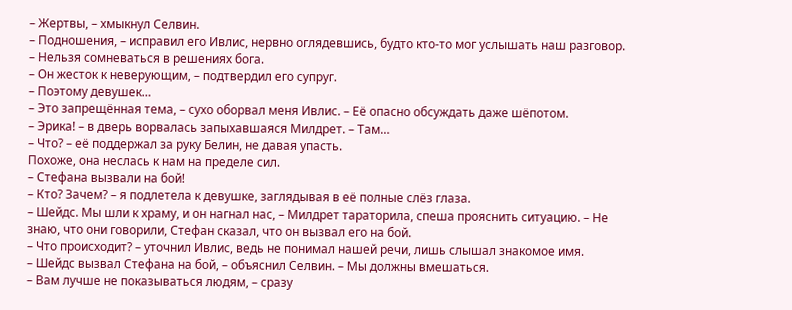– Жертвы, – хмыкнул Селвин.
– Подношения, – исправил его Ивлис, нервно оглядевшись, будто кто-то мог услышать наш разговор. – Нельзя сомневаться в решениях бога.
– Он жесток к неверующим, – подтвердил его супруг.
– Поэтому девушек…
– Это запрещённая тема, – сухо оборвал меня Ивлис. – Её опасно обсуждать даже шёпотом.
– Эрика! – в дверь ворвалась запыхавшаяся Милдрет. – Там…
– Что? – её поддержал за руку Белин, не давая упасть.
Похоже, она неслась к нам на пределе сил.
– Стефана вызвали на бой!
– Кто? Зачем? – я подлетела к девушке, заглядывая в её полные слёз глаза.
– Шейдс. Мы шли к храму, и он нагнал нас, – Милдрет тараторила, спеша прояснить ситуацию. – Не знаю, что они говорили, Стефан сказал, что он вызвал его на бой.
– Что происходит? – уточнил Ивлис, ведь не понимал нашей речи, лишь слышал знакомое имя.
– Шейдс вызвал Стефана на бой, – объяснил Селвин. – Мы должны вмешаться.
– Вам лучше не показываться людям, – сразу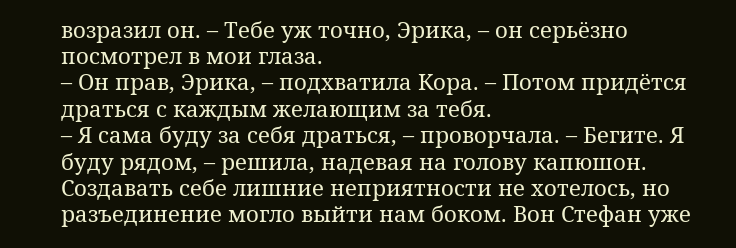возразил он. – Тебе уж точно, Эрика, – он серьёзно посмотрел в мои глаза.
– Он прав, Эрика, – подхватила Кора. – Потом придётся драться с каждым желающим за тебя.
– Я сама буду за себя драться, – проворчала. – Бегите. Я буду рядом, – решила, надевая на голову капюшон.
Создавать себе лишние неприятности не хотелось, но разъединение могло выйти нам боком. Вон Стефан уже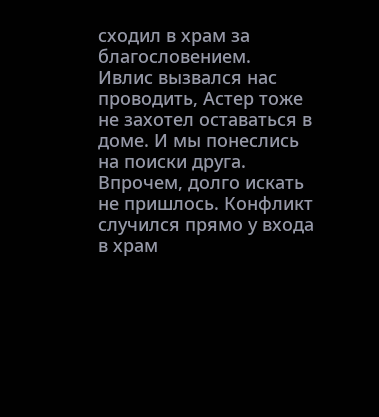сходил в храм за благословением.
Ивлис вызвался нас проводить, Астер тоже не захотел оставаться в доме. И мы понеслись на поиски друга. Впрочем, долго искать не пришлось. Конфликт случился прямо у входа в храм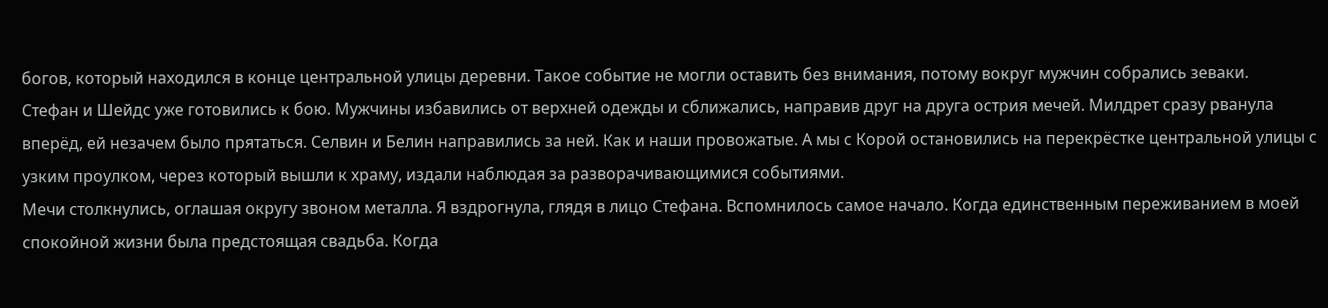богов, который находился в конце центральной улицы деревни. Такое событие не могли оставить без внимания, потому вокруг мужчин собрались зеваки.
Стефан и Шейдс уже готовились к бою. Мужчины избавились от верхней одежды и сближались, направив друг на друга острия мечей. Милдрет сразу рванула вперёд, ей незачем было прятаться. Селвин и Белин направились за ней. Как и наши провожатые. А мы с Корой остановились на перекрёстке центральной улицы с узким проулком, через который вышли к храму, издали наблюдая за разворачивающимися событиями.
Мечи столкнулись, оглашая округу звоном металла. Я вздрогнула, глядя в лицо Стефана. Вспомнилось самое начало. Когда единственным переживанием в моей спокойной жизни была предстоящая свадьба. Когда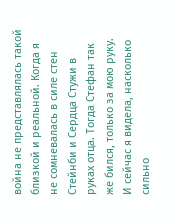война не представлялась такой близкой и реальной. Когда я не сомневалась в силе стен Стейнби и Сердца Стужи в руках отца. Тогда Стефан так же бился, только за мою руку. И сейчас я видела, насколько сильно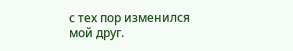с тех пор изменился мой друг.